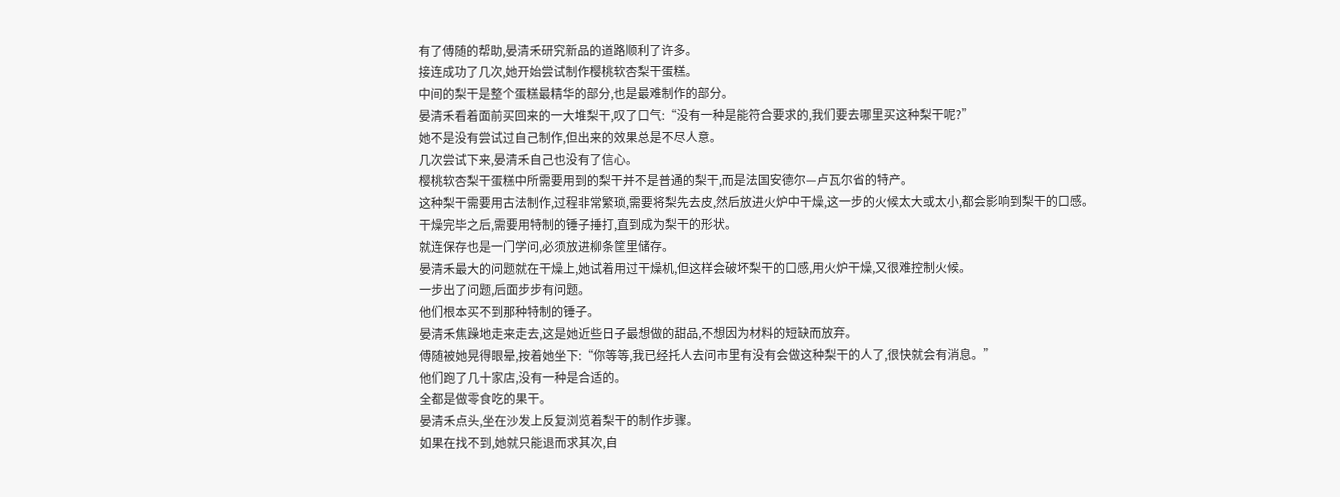有了傅随的帮助,晏清禾研究新品的道路顺利了许多。
接连成功了几次,她开始尝试制作樱桃软杏梨干蛋糕。
中间的梨干是整个蛋糕最精华的部分,也是最难制作的部分。
晏清禾看着面前买回来的一大堆梨干,叹了口气:“没有一种是能符合要求的,我们要去哪里买这种梨干呢?”
她不是没有尝试过自己制作,但出来的效果总是不尽人意。
几次尝试下来,晏清禾自己也没有了信心。
樱桃软杏梨干蛋糕中所需要用到的梨干并不是普通的梨干,而是法国安德尔—卢瓦尔省的特产。
这种梨干需要用古法制作,过程非常繁琐,需要将梨先去皮,然后放进火炉中干燥,这一步的火候太大或太小,都会影响到梨干的口感。
干燥完毕之后,需要用特制的锤子捶打,直到成为梨干的形状。
就连保存也是一门学问,必须放进柳条筐里储存。
晏清禾最大的问题就在干燥上,她试着用过干燥机,但这样会破坏梨干的口感,用火炉干燥,又很难控制火候。
一步出了问题,后面步步有问题。
他们根本买不到那种特制的锤子。
晏清禾焦躁地走来走去,这是她近些日子最想做的甜品,不想因为材料的短缺而放弃。
傅随被她晃得眼晕,按着她坐下:“你等等,我已经托人去问市里有没有会做这种梨干的人了,很快就会有消息。”
他们跑了几十家店,没有一种是合适的。
全都是做零食吃的果干。
晏清禾点头,坐在沙发上反复浏览着梨干的制作步骤。
如果在找不到,她就只能退而求其次,自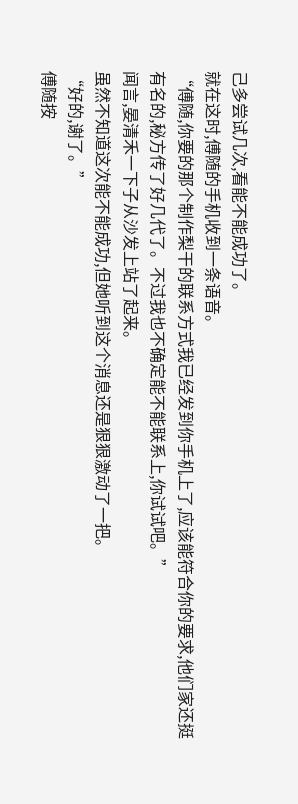己多尝试几次,看能不能成功了。
就在这时,傅随的手机收到一条语音。
“傅随,你要的那个制作梨干的联系方式我已经发到你手机上了,应该能符合你的要求,他们家还挺有名的,秘方传了好几代了。不过我也不确定能不能联系上,你试试吧。”
闻言,晏清禾一下子从沙发上站了起来。
虽然不知道这次能不能成功,但她听到这个消息还是狠狠激动了一把。
“好的,谢了。”
傅随按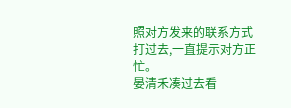照对方发来的联系方式打过去,一直提示对方正忙。
晏清禾凑过去看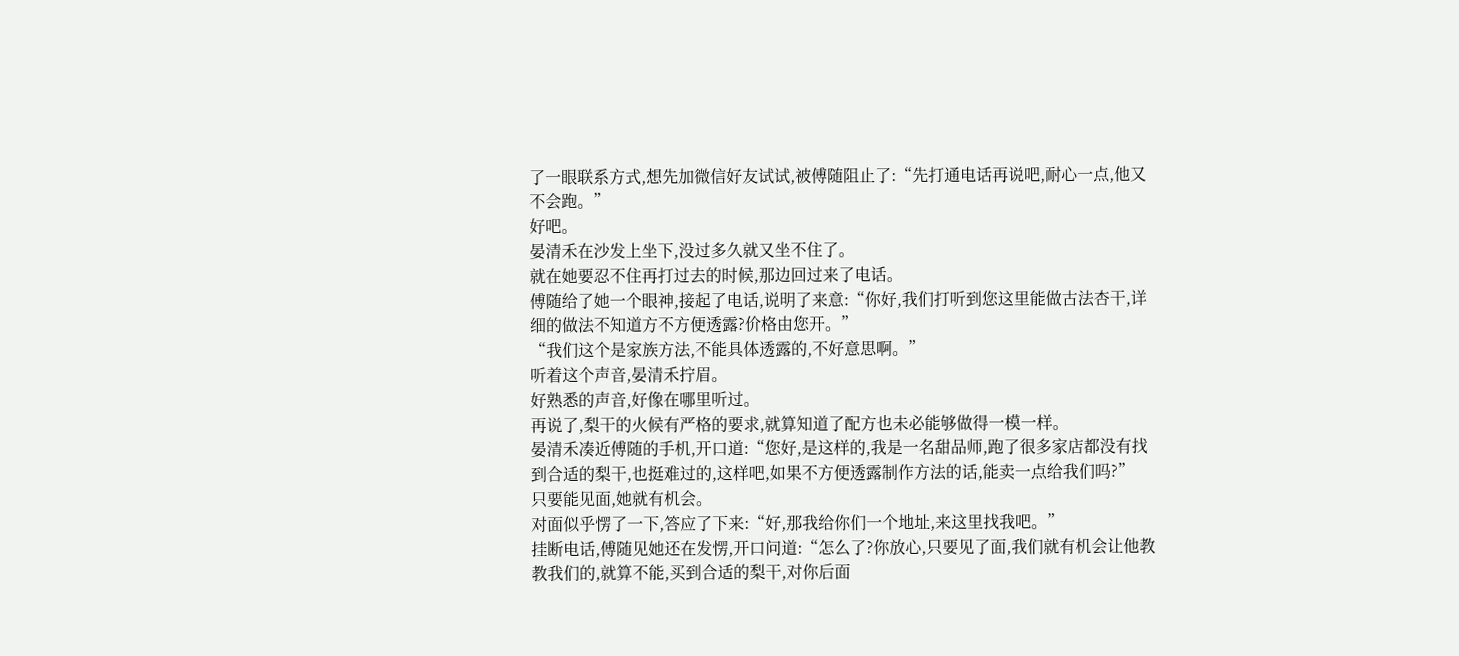了一眼联系方式,想先加微信好友试试,被傅随阻止了:“先打通电话再说吧,耐心一点,他又不会跑。”
好吧。
晏清禾在沙发上坐下,没过多久就又坐不住了。
就在她要忍不住再打过去的时候,那边回过来了电话。
傅随给了她一个眼神,接起了电话,说明了来意:“你好,我们打听到您这里能做古法杏干,详细的做法不知道方不方便透露?价格由您开。”
“我们这个是家族方法,不能具体透露的,不好意思啊。”
听着这个声音,晏清禾拧眉。
好熟悉的声音,好像在哪里听过。
再说了,梨干的火候有严格的要求,就算知道了配方也未必能够做得一模一样。
晏清禾凑近傅随的手机,开口道:“您好,是这样的,我是一名甜品师,跑了很多家店都没有找到合适的梨干,也挺难过的,这样吧,如果不方便透露制作方法的话,能卖一点给我们吗?”
只要能见面,她就有机会。
对面似乎愣了一下,答应了下来:“好,那我给你们一个地址,来这里找我吧。”
挂断电话,傅随见她还在发愣,开口问道:“怎么了?你放心,只要见了面,我们就有机会让他教教我们的,就算不能,买到合适的梨干,对你后面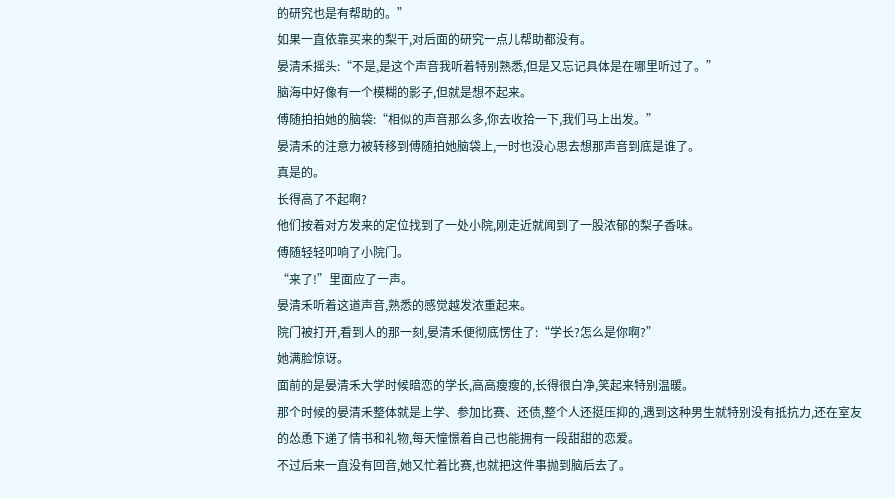的研究也是有帮助的。”
如果一直依靠买来的梨干,对后面的研究一点儿帮助都没有。
晏清禾摇头:“不是,是这个声音我听着特别熟悉,但是又忘记具体是在哪里听过了。”
脑海中好像有一个模糊的影子,但就是想不起来。
傅随拍拍她的脑袋:“相似的声音那么多,你去收拾一下,我们马上出发。”
晏清禾的注意力被转移到傅随拍她脑袋上,一时也没心思去想那声音到底是谁了。
真是的。
长得高了不起啊?
他们按着对方发来的定位找到了一处小院,刚走近就闻到了一股浓郁的梨子香味。
傅随轻轻叩响了小院门。
“来了!”里面应了一声。
晏清禾听着这道声音,熟悉的感觉越发浓重起来。
院门被打开,看到人的那一刻,晏清禾便彻底愣住了:“学长?怎么是你啊?”
她满脸惊讶。
面前的是晏清禾大学时候暗恋的学长,高高瘦瘦的,长得很白净,笑起来特别温暖。
那个时候的晏清禾整体就是上学、参加比赛、还债,整个人还挺压抑的,遇到这种男生就特别没有抵抗力,还在室友的怂恿下递了情书和礼物,每天憧憬着自己也能拥有一段甜甜的恋爱。
不过后来一直没有回音,她又忙着比赛,也就把这件事抛到脑后去了。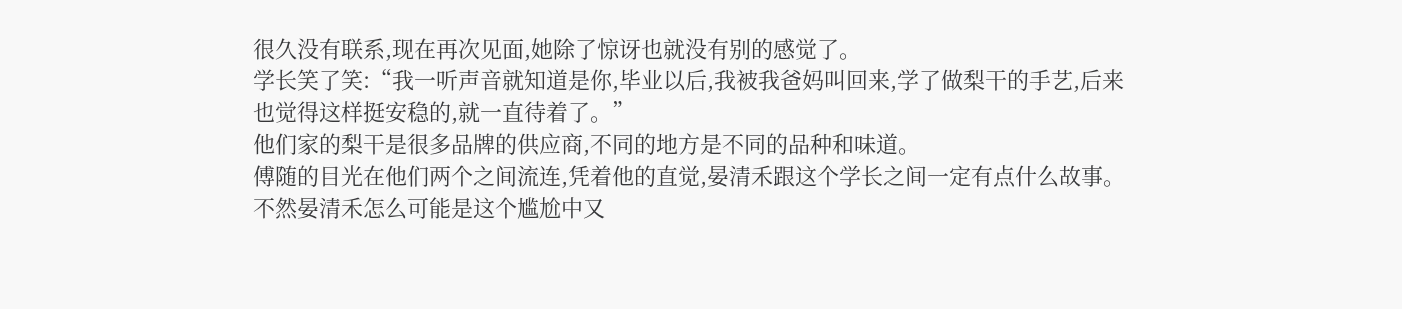很久没有联系,现在再次见面,她除了惊讶也就没有别的感觉了。
学长笑了笑:“我一听声音就知道是你,毕业以后,我被我爸妈叫回来,学了做梨干的手艺,后来也觉得这样挺安稳的,就一直待着了。”
他们家的梨干是很多品牌的供应商,不同的地方是不同的品种和味道。
傅随的目光在他们两个之间流连,凭着他的直觉,晏清禾跟这个学长之间一定有点什么故事。
不然晏清禾怎么可能是这个尴尬中又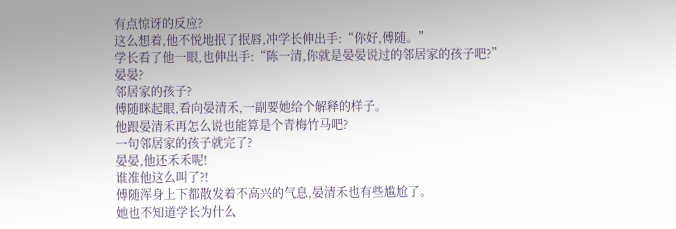有点惊讶的反应?
这么想着,他不悦地抿了抿唇,冲学长伸出手:“你好,傅随。”
学长看了他一眼,也伸出手:“陈一清,你就是晏晏说过的邻居家的孩子吧?”
晏晏?
邻居家的孩子?
傅随眯起眼,看向晏清禾,一副要她给个解释的样子。
他跟晏清禾再怎么说也能算是个青梅竹马吧?
一句邻居家的孩子就完了?
晏晏,他还禾禾呢!
谁准他这么叫了?!
傅随浑身上下都散发着不高兴的气息,晏清禾也有些尴尬了。
她也不知道学长为什么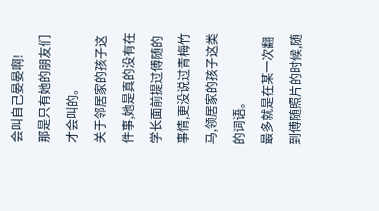会叫自己晏晏啊!
那是只有她的朋友们才会叫的。
关于邻居家的孩子这件事,她是真的没有在学长面前提过傅随的事情,更没说过青梅竹马,领居家的孩子这类的词语。
最多就是在某一次翻到傅随照片的时候,随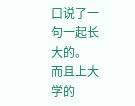口说了一句一起长大的。
而且上大学的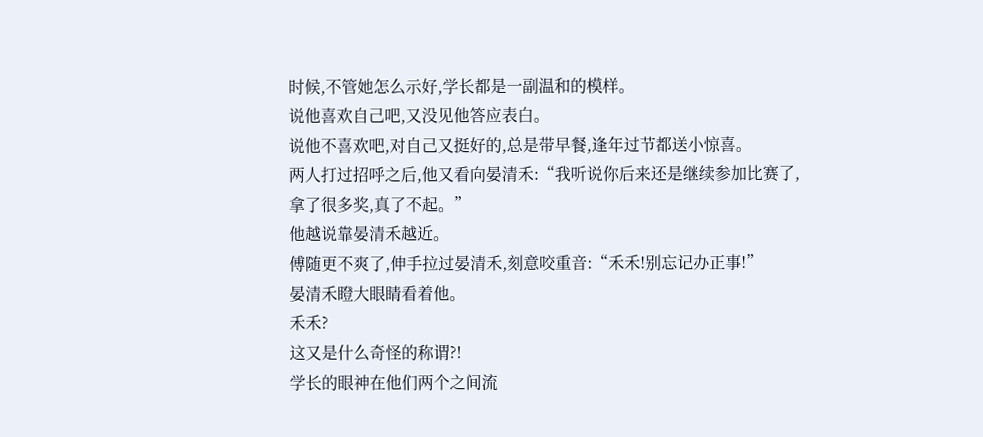时候,不管她怎么示好,学长都是一副温和的模样。
说他喜欢自己吧,又没见他答应表白。
说他不喜欢吧,对自己又挺好的,总是带早餐,逢年过节都送小惊喜。
两人打过招呼之后,他又看向晏清禾:“我听说你后来还是继续参加比赛了,拿了很多奖,真了不起。”
他越说靠晏清禾越近。
傅随更不爽了,伸手拉过晏清禾,刻意咬重音:“禾禾!别忘记办正事!”
晏清禾瞪大眼睛看着他。
禾禾?
这又是什么奇怪的称谓?!
学长的眼神在他们两个之间流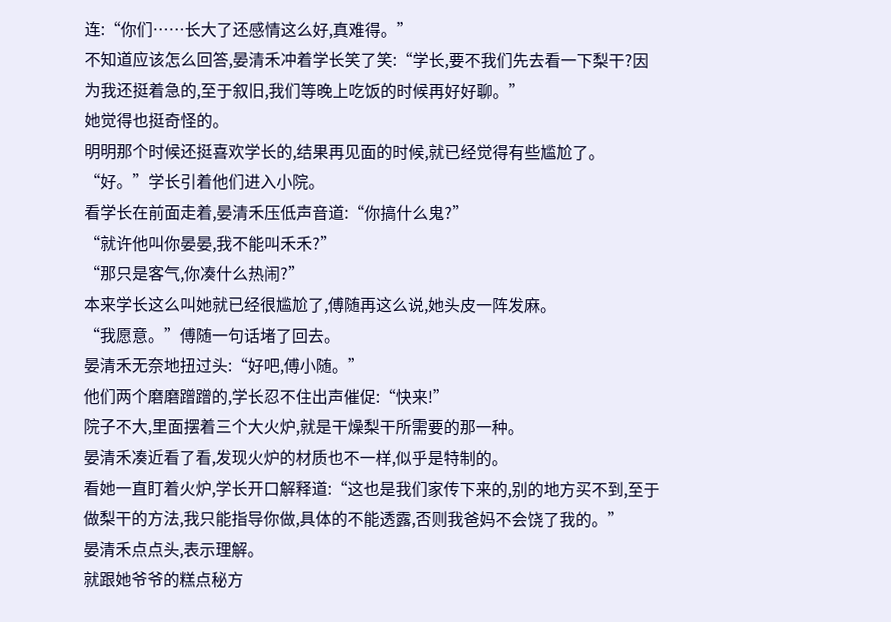连:“你们……长大了还感情这么好,真难得。”
不知道应该怎么回答,晏清禾冲着学长笑了笑:“学长,要不我们先去看一下梨干?因为我还挺着急的,至于叙旧,我们等晚上吃饭的时候再好好聊。”
她觉得也挺奇怪的。
明明那个时候还挺喜欢学长的,结果再见面的时候,就已经觉得有些尴尬了。
“好。”学长引着他们进入小院。
看学长在前面走着,晏清禾压低声音道:“你搞什么鬼?”
“就许他叫你晏晏,我不能叫禾禾?”
“那只是客气,你凑什么热闹?”
本来学长这么叫她就已经很尴尬了,傅随再这么说,她头皮一阵发麻。
“我愿意。”傅随一句话堵了回去。
晏清禾无奈地扭过头:“好吧,傅小随。”
他们两个磨磨蹭蹭的,学长忍不住出声催促:“快来!”
院子不大,里面摆着三个大火炉,就是干燥梨干所需要的那一种。
晏清禾凑近看了看,发现火炉的材质也不一样,似乎是特制的。
看她一直盯着火炉,学长开口解释道:“这也是我们家传下来的,别的地方买不到,至于做梨干的方法,我只能指导你做,具体的不能透露,否则我爸妈不会饶了我的。”
晏清禾点点头,表示理解。
就跟她爷爷的糕点秘方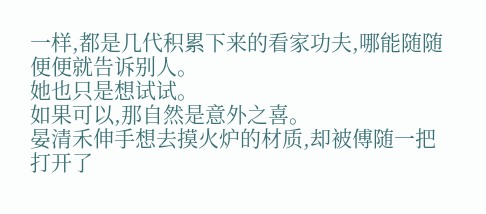一样,都是几代积累下来的看家功夫,哪能随随便便就告诉别人。
她也只是想试试。
如果可以,那自然是意外之喜。
晏清禾伸手想去摸火炉的材质,却被傅随一把打开了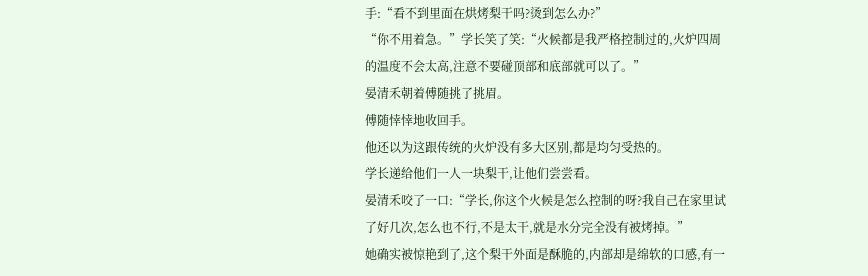手:“看不到里面在烘烤梨干吗?烫到怎么办?”
“你不用着急。”学长笑了笑:“火候都是我严格控制过的,火炉四周的温度不会太高,注意不要碰顶部和底部就可以了。”
晏清禾朝着傅随挑了挑眉。
傅随悻悻地收回手。
他还以为这跟传统的火炉没有多大区别,都是均匀受热的。
学长递给他们一人一块梨干,让他们尝尝看。
晏清禾咬了一口:“学长,你这个火候是怎么控制的呀?我自己在家里试了好几次,怎么也不行,不是太干,就是水分完全没有被烤掉。”
她确实被惊艳到了,这个梨干外面是酥脆的,内部却是绵软的口感,有一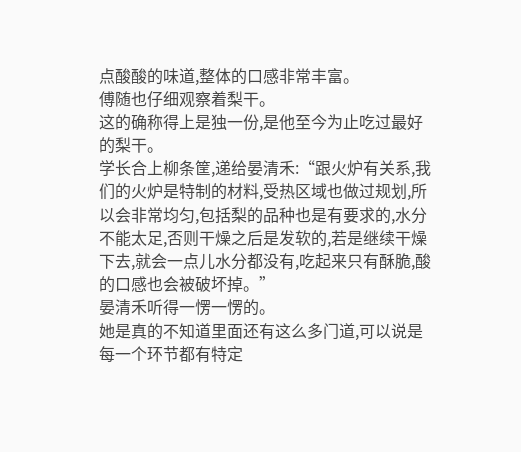点酸酸的味道,整体的口感非常丰富。
傅随也仔细观察着梨干。
这的确称得上是独一份,是他至今为止吃过最好的梨干。
学长合上柳条筐,递给晏清禾:“跟火炉有关系,我们的火炉是特制的材料,受热区域也做过规划,所以会非常均匀,包括梨的品种也是有要求的,水分不能太足,否则干燥之后是发软的,若是继续干燥下去,就会一点儿水分都没有,吃起来只有酥脆,酸的口感也会被破坏掉。”
晏清禾听得一愣一愣的。
她是真的不知道里面还有这么多门道,可以说是每一个环节都有特定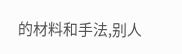的材料和手法,别人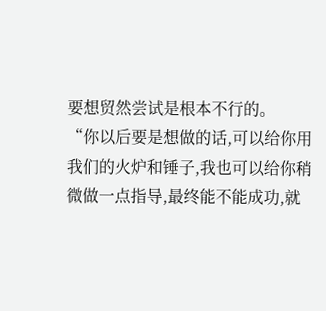要想贸然尝试是根本不行的。
“你以后要是想做的话,可以给你用我们的火炉和锤子,我也可以给你稍微做一点指导,最终能不能成功,就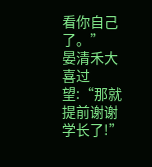看你自己了。”
晏清禾大喜过望:“那就提前谢谢学长了!”